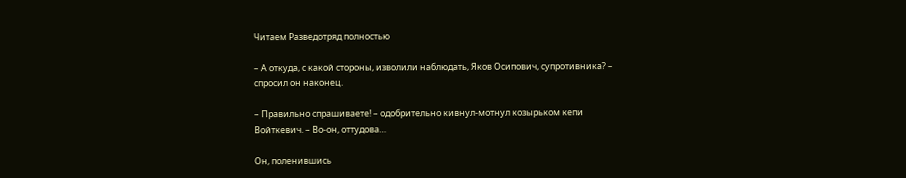Читаем Разведотряд полностью

– А откуда, с какой стороны, изволили наблюдать, Яков Осипович, супротивника? – спросил он наконец.

– Правильно спрашиваете! – одобрительно кивнул-мотнул козырьком кепи Войткевич. – Во-он, оттудова…

Он, поленившись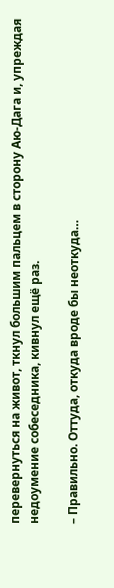перевернуться на живот, ткнул большим пальцем в сторону Аю-Дага и, упреждая недоумение собеседника, кивнул ещё раз.

– Правильно. Оттуда, откуда вроде бы неоткуда…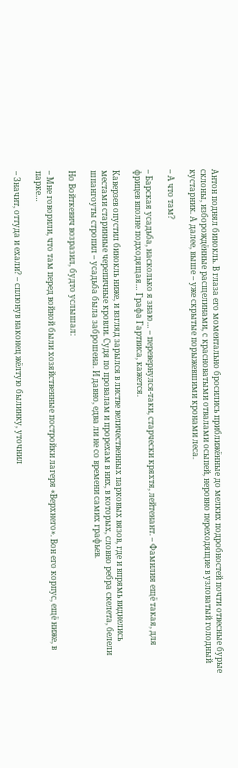Антон поднял бинокль. В глаза его моментально бросились приближённые до мелких подробностей почти отвесные бурые склоны, изборождённые расщелинами, с красноватыми отвалами осыпей, неровно переходящие в узловатый голодный кустарник. А далее, выше – уже скрытые порыжевшими кронами леса.

– А что там?

– Барская усадьба, насколько я знаю… – перевернулся-таки, старчески кряхтя, лейтенант. – Фамилия ещё такая, для фрицев вполне подходящая… Графа Гартвиса, кажется.

Каверзев опустил бинокль ниже, и взгляд зарылся в листве величественных парковых вязов, где и впрямь виднелись местами старинные черепичные кровли. Судя по провалам и прорехам в них, в которых, словно ребра скелета, белели шпангоуты стропил – усадьба была заброшена. И давно, едва ли не со времени самих графьев.

Но Войткевич возразил, будто услышал:

– Мне говорили, что там перед войной были хозяйственные постройки лагеря «Верхнего». Вон его корпус, ещё ниже, в парке…

– Значит, оттуда и ехали? – сплюнув наконец жёлтую былинку, уточнил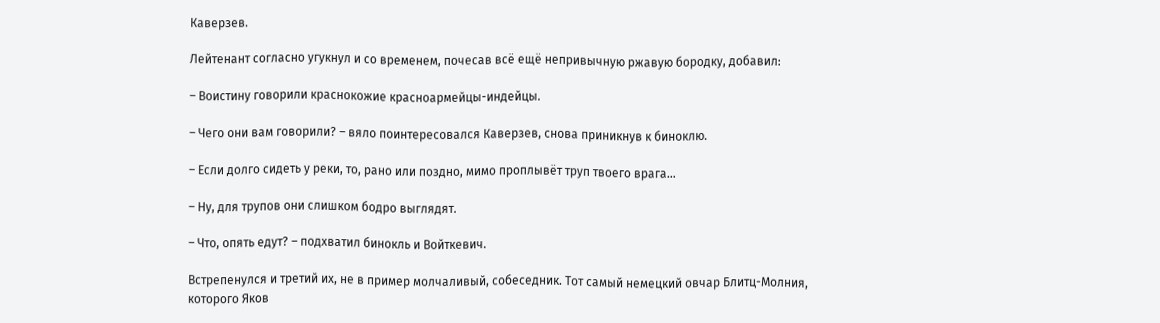Каверзев.

Лейтенант согласно угукнул и со временем, почесав всё ещё непривычную ржавую бородку, добавил:

– Воистину говорили краснокожие красноармейцы-индейцы.

– Чего они вам говорили? – вяло поинтересовался Каверзев, снова приникнув к биноклю.

– Если долго сидеть у реки, то, рано или поздно, мимо проплывёт труп твоего врага…

– Ну, для трупов они слишком бодро выглядят.

– Что, опять едут? – подхватил бинокль и Войткевич.

Встрепенулся и третий их, не в пример молчаливый, собеседник. Тот самый немецкий овчар Блитц-Молния, которого Яков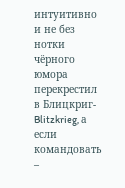интуитивно и не без нотки чёрного юмора перекрестил в Блицкриг-Blitzkrieg, а если командовать –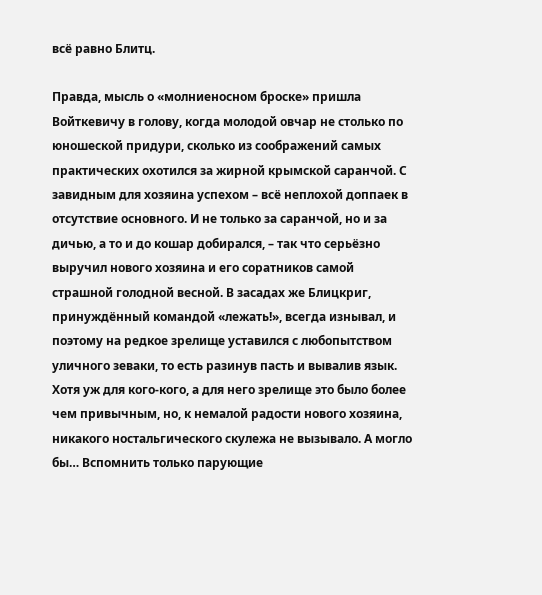всё равно Блитц.

Правда, мысль о «молниеносном броске» пришла Войткевичу в голову, когда молодой овчар не столько по юношеской придури, сколько из соображений самых практических охотился за жирной крымской саранчой. С завидным для хозяина успехом – всё неплохой доппаек в отсутствие основного. И не только за саранчой, но и за дичью, а то и до кошар добирался, – так что серьёзно выручил нового хозяина и его соратников самой страшной голодной весной. В засадах же Блицкриг, принуждённый командой «лежать!», всегда изнывал, и поэтому на редкое зрелище уставился с любопытством уличного зеваки, то есть разинув пасть и вывалив язык. Хотя уж для кого-кого, а для него зрелище это было более чем привычным, но, к немалой радости нового хозяина, никакого ностальгического скулежа не вызывало. А могло бы… Вспомнить только парующие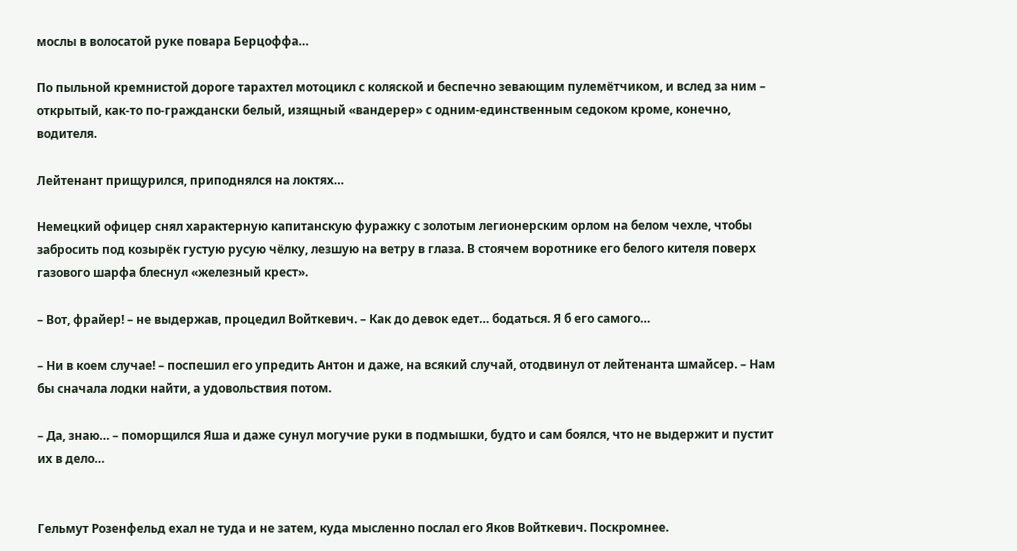мослы в волосатой руке повара Берцоффа…

По пыльной кремнистой дороге тарахтел мотоцикл с коляской и беспечно зевающим пулемётчиком, и вслед за ним – открытый, как-то по-граждански белый, изящный «вандерер» с одним-единственным седоком кроме, конечно, водителя.

Лейтенант прищурился, приподнялся на локтях…

Немецкий офицер снял характерную капитанскую фуражку с золотым легионерским орлом на белом чехле, чтобы забросить под козырёк густую русую чёлку, лезшую на ветру в глаза. В стоячем воротнике его белого кителя поверх газового шарфа блеснул «железный крест».

– Вот, фрайер! – не выдержав, процедил Войткевич. – Как до девок едет… бодаться. Я б его самого…

– Ни в коем случае! – поспешил его упредить Антон и даже, на всякий случай, отодвинул от лейтенанта шмайсер. – Нам бы сначала лодки найти, а удовольствия потом.

– Да, знаю… – поморщился Яша и даже сунул могучие руки в подмышки, будто и сам боялся, что не выдержит и пустит их в дело…


Гельмут Розенфельд ехал не туда и не затем, куда мысленно послал его Яков Войткевич. Поскромнее.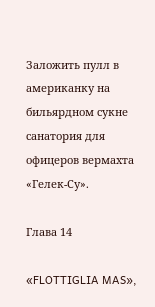Заложить пулл в американку на бильярдном сукне санатория для офицеров вермахта «Гелек-Су».

Глава 14

«FLOTTIGLIA MAS»,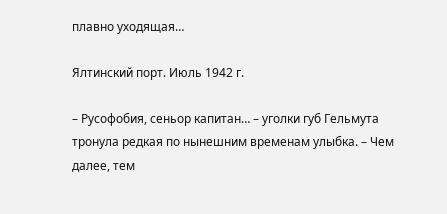плавно уходящая…

Ялтинский порт. Июль 1942 г.

– Русофобия, сеньор капитан… – уголки губ Гельмута тронула редкая по нынешним временам улыбка. – Чем далее, тем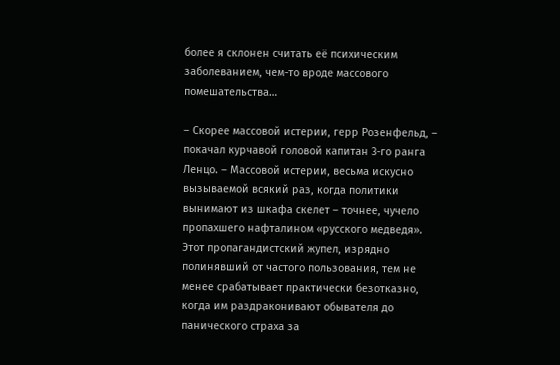более я склонен считать её психическим заболеванием, чем-то вроде массового помешательства…

– Скорее массовой истерии, герр Розенфельд, – покачал курчавой головой капитан 3-го ранга Ленцо. – Массовой истерии, весьма искусно вызываемой всякий раз, когда политики вынимают из шкафа скелет – точнее, чучело пропахшего нафталином «русского медведя». Этот пропагандистский жупел, изрядно полинявший от частого пользования, тем не менее срабатывает практически безотказно, когда им раздраконивают обывателя до панического страха за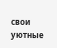свои уютные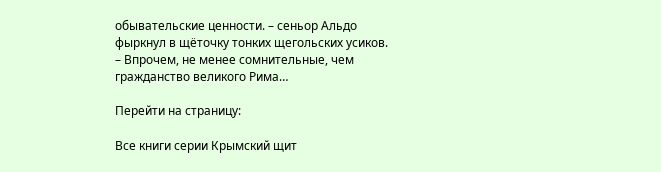обывательские ценности. – сеньор Альдо фыркнул в щёточку тонких щегольских усиков. – Впрочем, не менее сомнительные, чем гражданство великого Рима…

Перейти на страницу:

Все книги серии Крымский щит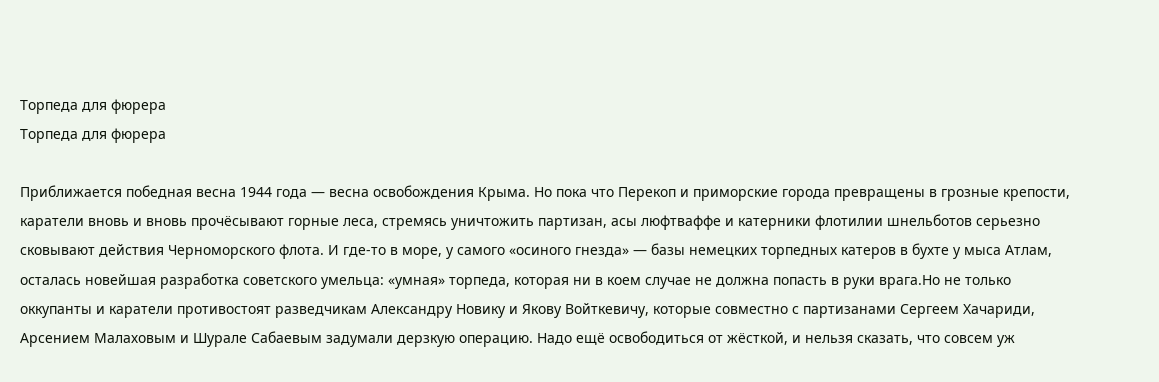Торпеда для фюрера
Торпеда для фюрера

Приближается победная весна 1944 года — весна освобождения Крыма. Но пока что Перекоп и приморские города превращены в грозные крепости, каратели вновь и вновь прочёсывают горные леса, стремясь уничтожить партизан, асы люфтваффе и катерники флотилии шнельботов серьезно сковывают действия Черноморского флота. И где-то в море, у самого «осиного гнезда» — базы немецких торпедных катеров в бухте у мыса Атлам, осталась новейшая разработка советского умельца: «умная» торпеда, которая ни в коем случае не должна попасть в руки врага.Но не только оккупанты и каратели противостоят разведчикам Александру Новику и Якову Войткевичу, которые совместно с партизанами Сергеем Хачариди, Арсением Малаховым и Шурале Сабаевым задумали дерзкую операцию. Надо ещё освободиться от жёсткой, и нельзя сказать, что совсем уж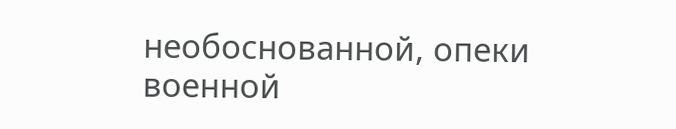необоснованной, опеки военной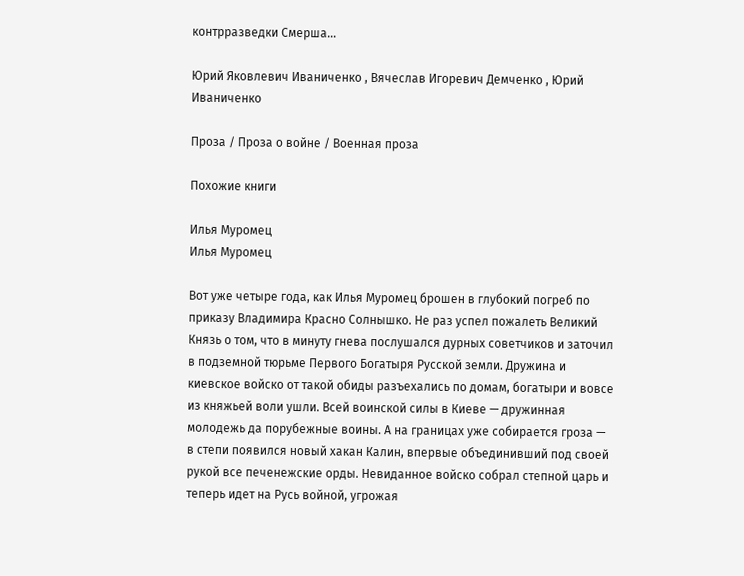контрразведки Смерша…

Юрий Яковлевич Иваниченко , Вячеслав Игоревич Демченко , Юрий Иваниченко

Проза / Проза о войне / Военная проза

Похожие книги

Илья Муромец
Илья Муромец

Вот уже четыре года, как Илья Муромец брошен в глубокий погреб по приказу Владимира Красно Солнышко. Не раз успел пожалеть Великий Князь о том, что в минуту гнева послушался дурных советчиков и заточил в подземной тюрьме Первого Богатыря Русской земли. Дружина и киевское войско от такой обиды разъехались по домам, богатыри и вовсе из княжьей воли ушли. Всей воинской силы в Киеве — дружинная молодежь да порубежные воины. А на границах уже собирается гроза — в степи появился новый хакан Калин, впервые объединивший под своей рукой все печенежские орды. Невиданное войско собрал степной царь и теперь идет на Русь войной, угрожая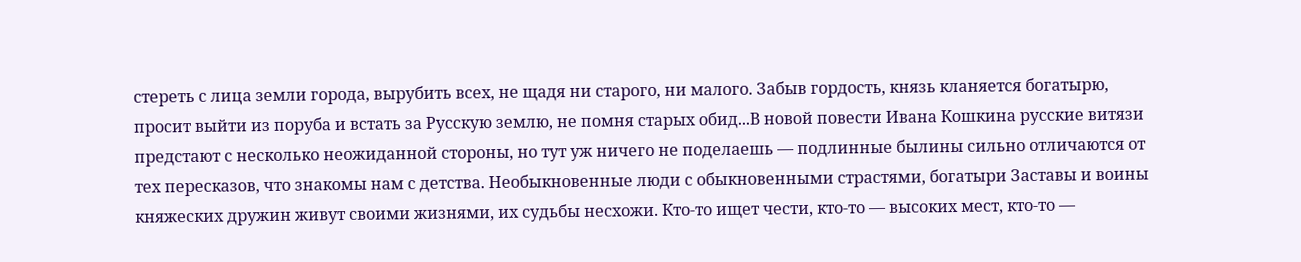стереть с лица земли города, вырубить всех, не щадя ни старого, ни малого. Забыв гордость, князь кланяется богатырю, просит выйти из поруба и встать за Русскую землю, не помня старых обид...В новой повести Ивана Кошкина русские витязи предстают с несколько неожиданной стороны, но тут уж ничего не поделаешь — подлинные былины сильно отличаются от тех пересказов, что знакомы нам с детства. Необыкновенные люди с обыкновенными страстями, богатыри Заставы и воины княжеских дружин живут своими жизнями, их судьбы несхожи. Кто-то ищет чести, кто-то — высоких мест, кто-то —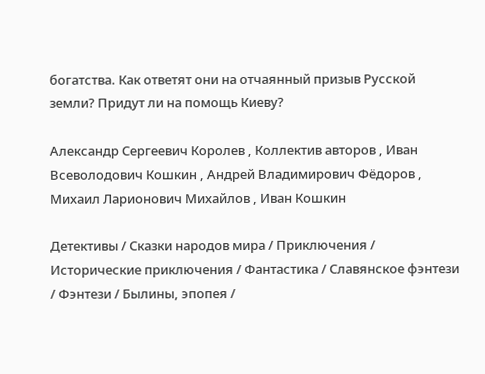богатства. Как ответят они на отчаянный призыв Русской земли? Придут ли на помощь Киеву?

Александр Сергеевич Королев , Коллектив авторов , Иван Всеволодович Кошкин , Андрей Владимирович Фёдоров , Михаил Ларионович Михайлов , Иван Кошкин

Детективы / Сказки народов мира / Приключения / Исторические приключения / Фантастика / Славянское фэнтези / Фэнтези / Былины, эпопея /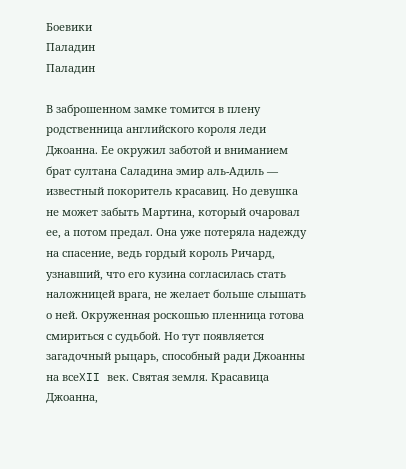Боевики
Паладин
Паладин

В заброшенном замке томится в плену родственница английского короля леди Джоанна. Ее окружил заботой и вниманием брат султана Саладина эмир аль-Адиль — известный покоритель красавиц. Но девушка не может забыть Мартина, который очаровал ее, а потом предал. Она уже потеряла надежду на спасение, ведь гордый король Ричард, узнавший, что его кузина согласилась стать наложницей врага, не желает больше слышать о ней. Окруженная роскошью пленница готова смириться с судьбой. Но тут появляется загадочный рыцарь, способный ради Джоанны на всеXII век. Святая земля. Красавица Джоанна,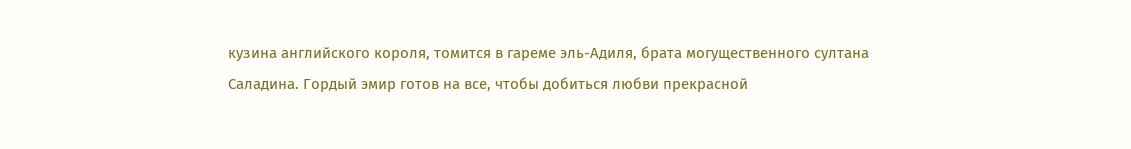кузина английского короля, томится в гареме эль-Адиля, брата могущественного султана Саладина. Гордый эмир готов на все, чтобы добиться любви прекрасной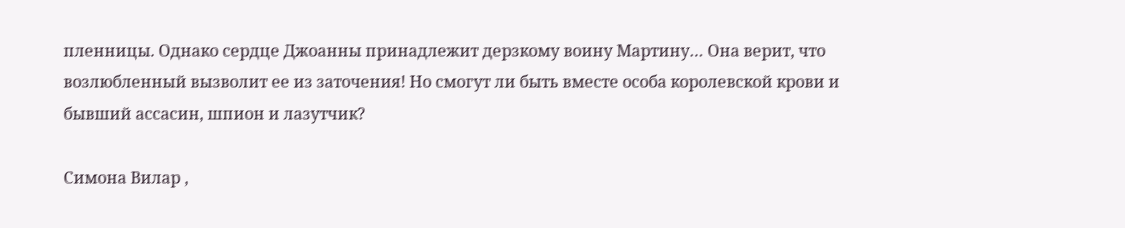пленницы. Однако сердце Джоанны принадлежит дерзкому воину Мартину… Она верит, что возлюбленный вызволит ее из заточения! Но смогут ли быть вместе особа королевской крови и бывший ассасин, шпион и лазутчик?

Симона Вилар ,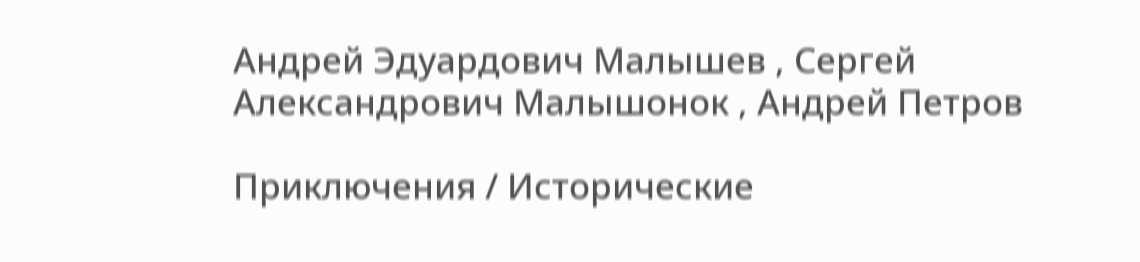Андрей Эдуардович Малышев , Сергей Александрович Малышонок , Андрей Петров

Приключения / Исторические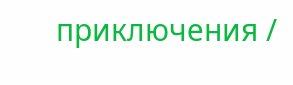приключения /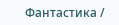Фантастика /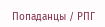Попаданцы / РПГ